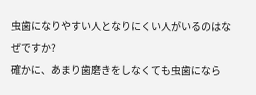虫歯になりやすい人となりにくい人がいるのはなぜですか?
確かに、あまり歯磨きをしなくても虫歯になら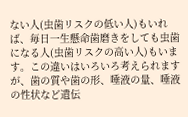ない人(虫歯リスクの低い人)もいれば、毎日一生懸命歯磨きをしても虫歯になる人(虫歯リスクの高い人)もいます。この違いはいろいろ考えられますが、歯の質や歯の形、唾液の量、唾液の性状など遺伝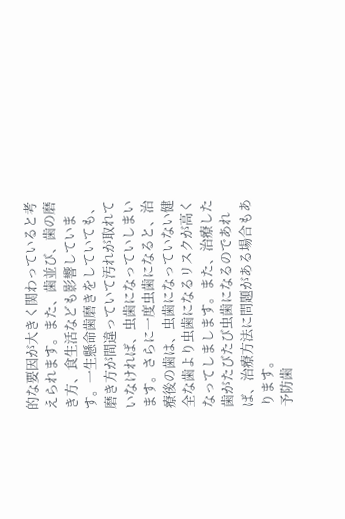的な要因が大きく関わっていると考えられます。また、歯並び、歯の磨き方、食生活なども影響しています。一生懸命歯磨きをしていても、磨き方が間違っていて汚れが取れていなければ、虫歯になっていしまいます。さらに一度虫歯になると、治療後の歯は、虫歯になっていない健全な歯より虫歯になるリスクが高くなってしまします。また、治療した歯がたびたび虫歯になるのであれば、治療方法に問題がある場合もあります。
予防歯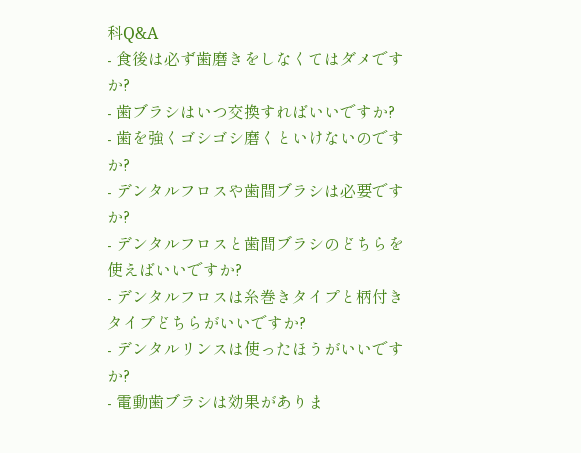科Q&A
- 食後は必ず歯磨きをしなくてはダメですか?
- 歯ブラシはいつ交換すればいいですか?
- 歯を強くゴシゴシ磨くといけないのですか?
- デンタルフロスや歯間ブラシは必要ですか?
- デンタルフロスと歯間ブラシのどちらを使えばいいですか?
- デンタルフロスは糸巻きタイプと柄付きタイプどちらがいいですか?
- デンタルリンスは使ったほうがいいですか?
- 電動歯ブラシは効果がありま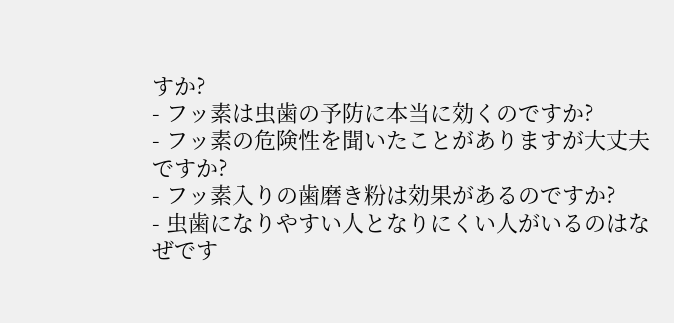すか?
- フッ素は虫歯の予防に本当に効くのですか?
- フッ素の危険性を聞いたことがありますが大丈夫ですか?
- フッ素入りの歯磨き粉は効果があるのですか?
- 虫歯になりやすい人となりにくい人がいるのはなぜです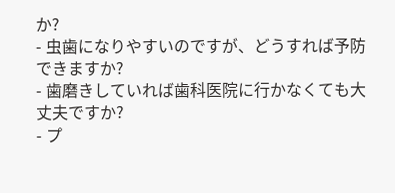か?
- 虫歯になりやすいのですが、どうすれば予防できますか?
- 歯磨きしていれば歯科医院に行かなくても大丈夫ですか?
- プ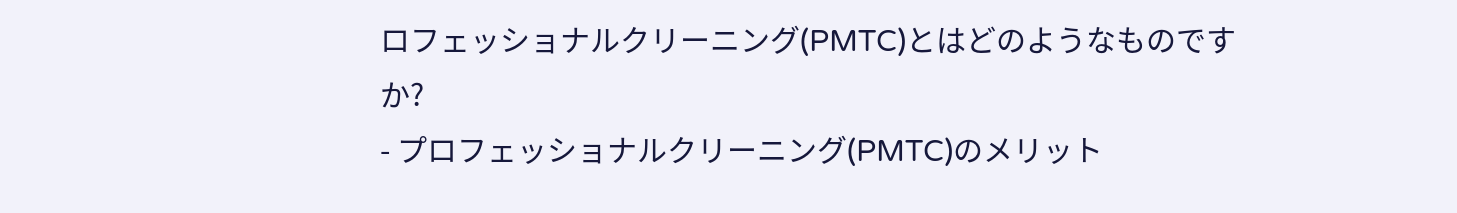ロフェッショナルクリーニング(PMTC)とはどのようなものですか?
- プロフェッショナルクリーニング(PMTC)のメリット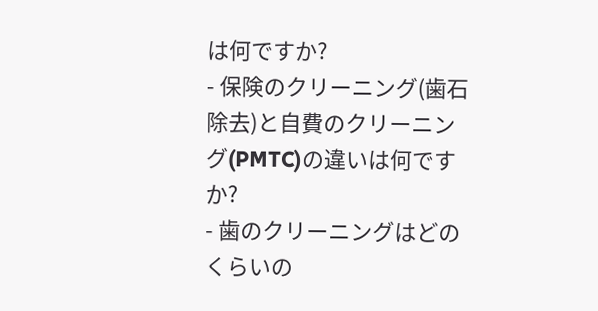は何ですか?
- 保険のクリーニング(歯石除去)と自費のクリーニング(PMTC)の違いは何ですか?
- 歯のクリーニングはどのくらいの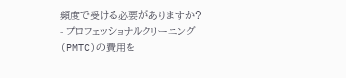頻度で受ける必要がありますか?
- プロフェッショナルクリーニング(PMTC)の費用を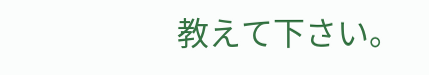教えて下さい。